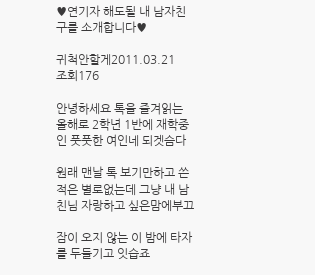♥연기자 해도될 내 남자친구를 소개합니다♥

귀척안할게2011.03.21
조회176

안녕하세요 톡을 즐겨읽는 올해로 2학년 1반에 재학중인 풋풋한 여인네 되겟슴다

원래 맨날 톡 보기만하고 쓴적은 별로없는데 그냥 내 남친님 자랑하고 싶은맘에부끄

잠이 오지 않는 이 밤에 타자를 두들기고 잇습죠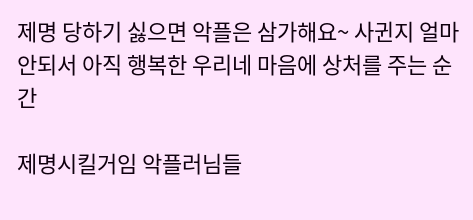제명 당하기 싫으면 악플은 삼가해요~ 사귄지 얼마 안되서 아직 행복한 우리네 마음에 상처를 주는 순간

제명시킬거임 악플러님들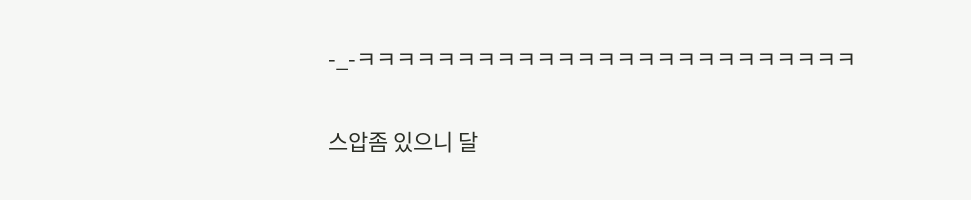-_-ㅋㅋㅋㅋㅋㅋㅋㅋㅋㅋㅋㅋㅋㅋㅋㅋㅋㅋㅋㅋㅋㅋㅋㅋㅋ

스압좀 있으니 달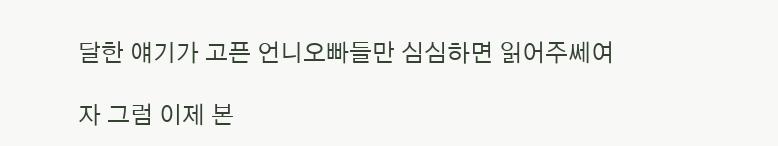달한 얘기가 고픈 언니오빠들만 심심하면 읽어주쎄여

자 그럼 이제 본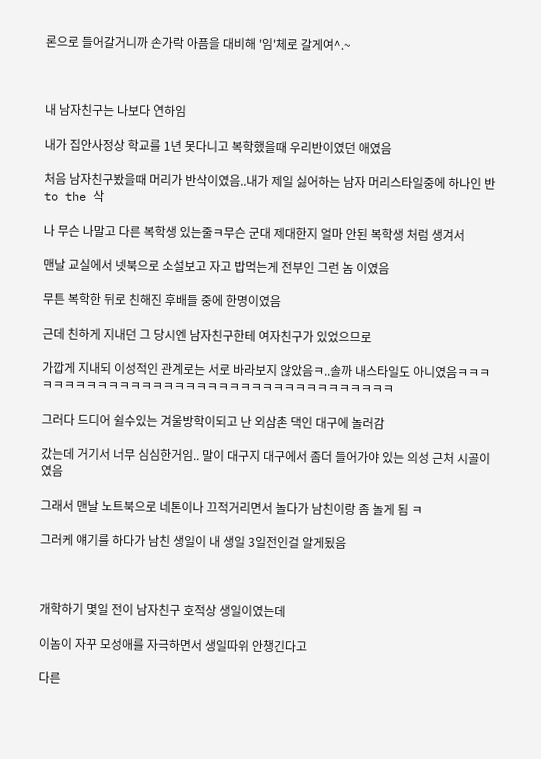론으로 들어갈거니까 손가락 아픔을 대비해 '임'체로 갈게여^.~



내 남자친구는 나보다 연하임

내가 집안사정상 학교를 1년 못다니고 복학했을때 우리반이였던 애였음

처음 남자친구봤을때 머리가 반삭이였음..내가 제일 싫어하는 남자 머리스타일중에 하나인 반to the 삭

나 무슨 나말고 다른 복학생 있는줄ㅋ무슨 군대 제대한지 얼마 안된 복학생 처럼 생겨서

맨날 교실에서 넷북으로 소설보고 자고 밥먹는게 전부인 그런 놈 이였음

무튼 복학한 뒤로 친해진 후배들 중에 한명이였음

근데 친하게 지내던 그 당시엔 남자친구한테 여자친구가 있었으므로

가깝게 지내되 이성적인 관계로는 서로 바라보지 않았음ㅋ..솔까 내스타일도 아니였음ㅋㅋㅋㅋㅋㅋㅋㅋㅋㅋㅋㅋㅋㅋㅋㅋㅋㅋㅋㅋㅋㅋㅋㅋㅋㅋㅋㅋㅋㅋㅋㅋㅋㅋㅋ

그러다 드디어 쉴수있는 겨울방학이되고 난 외삼촌 댁인 대구에 놀러감

갔는데 거기서 너무 심심한거임.. 말이 대구지 대구에서 좀더 들어가야 있는 의성 근처 시골이였음

그래서 맨날 노트북으로 네톤이나 끄적거리면서 놀다가 남친이랑 좀 놀게 됨 ㅋ

그러케 얘기를 하다가 남친 생일이 내 생일 3일전인걸 알게됬음



개학하기 몇일 전이 남자친구 호적상 생일이였는데

이놈이 자꾸 모성애를 자극하면서 생일따위 안챙긴다고

다른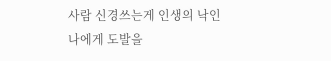사람 신경쓰는게 인생의 낙인 나에게 도발을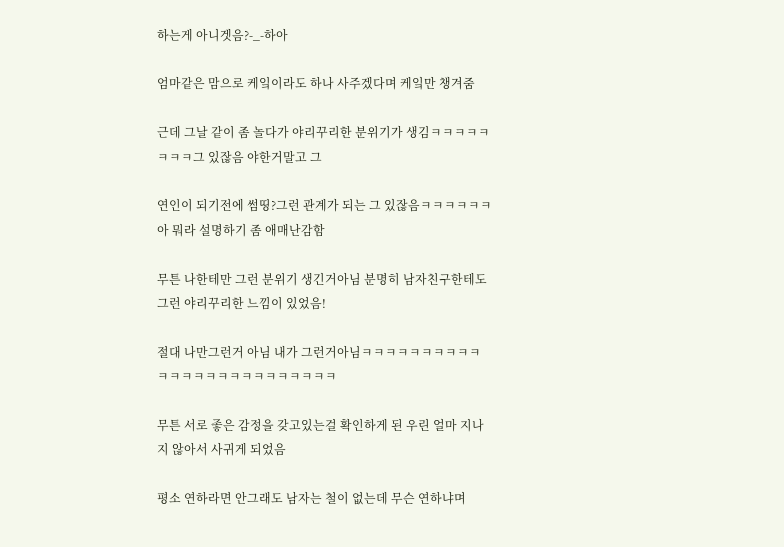하는게 아니겟음?-_-하아

엄마같은 맘으로 케잌이라도 하나 사주겠다며 케잌만 챙겨줌

근데 그날 같이 좀 놀다가 야리꾸리한 분위기가 생김ㅋㅋㅋㅋㅋㅋㅋㅋ그 있잖음 야한거말고 그

연인이 되기전에 썸띵?그런 관계가 되는 그 있잖음ㅋㅋㅋㅋㅋㅋ아 뭐라 설명하기 좀 애매난감함

무튼 나한테만 그런 분위기 생긴거아님 분명히 남자친구한테도 그런 야리꾸리한 느낌이 있었음!

절대 나만그런거 아님 내가 그런거아님ㅋㅋㅋㅋㅋㅋㅋㅋㅋㅋㅋㅋㅋㅋㅋㅋㅋㅋㅋㅋㅋㅋㅋㅋㅋ

무튼 서로 좋은 감정을 갖고있는걸 확인하게 된 우린 얼마 지나지 않아서 사귀게 되었음

평소 연하라면 안그래도 남자는 철이 없는데 무슨 연하냐며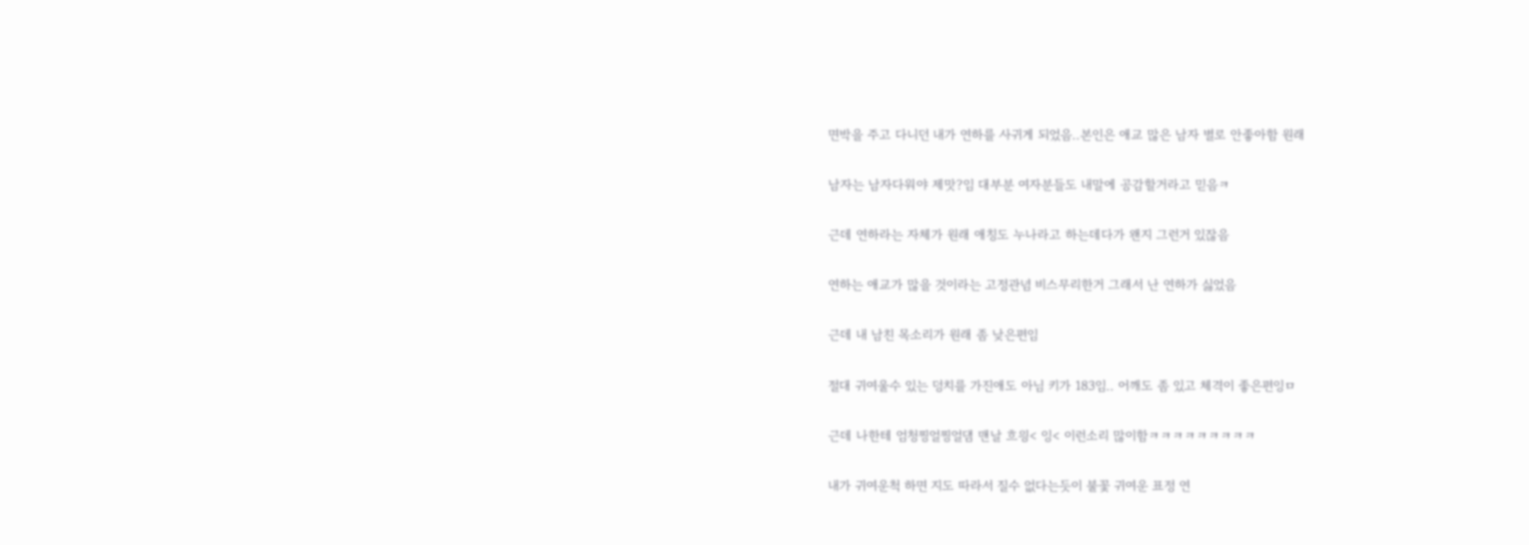면박을 주고 다니던 내가 연하를 사귀게 되었음..본인은 애교 많은 남자 별로 안좋아함 원래

남자는 남자다워야 제맛?임 대부분 여자분들도 내말에 공감할거라고 믿음ㅋ

근데 연하라는 자체가 원래 애칭도 누나라고 하는데다가 왠지 그런거 있잖음

연하는 애교가 많을 것이라는 고정관념 비스무리한거 그래서 난 연하가 싫었음

근데 내 남친 목소리가 원래 좀 낮은편임

절대 귀여울수 있는 덩치를 가진애도 아님 키가 183임.. 어깨도 좀 있고 체격이 좋은편잉ㅁ

근데 나한테 엄청찡얼찡얼댐 맨날 흐읭< 잉< 이런소리 많이함ㅋㅋㅋㅋㅋㅋㅋㅋㅋ

내가 귀여운척 하면 지도 따라서 질수 없다는듯이 불꽃 귀여운 표정 연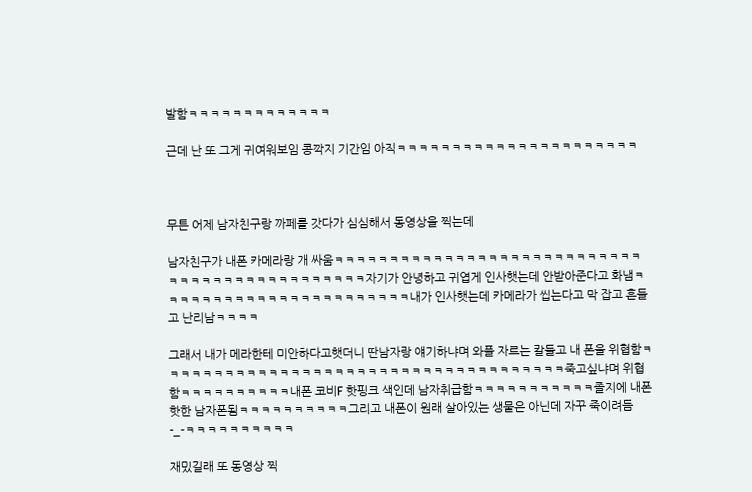발함ㅋㅋㅋㅋㅋㅋㅋㅋㅋㅋㅋㅋㅋ

근데 난 또 그게 귀여워보임 콩깍지 기간임 아직ㅋㅋㅋㅋㅋㅋㅋㅋㅋㅋㅋㅋㅋㅋㅋㅋㅋㅋㅋㅋㅋㅋ



무튼 어제 남자친구랑 까페를 갓다가 심심해서 동영상을 찍는데

남자친구가 내폰 카메라랑 개 싸움ㅋㅋㅋㅋㅋㅋㅋㅋㅋㅋㅋㅋㅋㅋㅋㅋㅋㅋㅋㅋㅋㅋㅋㅋㅋㅋㅋㅋㅋㅋㅋㅋㅋㅋㅋㅋㅋㅋㅋㅋㅋㅋㅋㅋㅋㅋ자기가 안녕하고 귀엽게 인사햇는데 안받아준다고 화냄ㅋㅋㅋㅋㅋㅋㅋㅋㅋㅋㅋㅋㅋㅋㅋㅋㅋㅋㅋㅋㅋㅋㅋ내가 인사햇는데 카메라가 씹는다고 막 잡고 흔들고 난리남ㅋㅋㅋㅋ

그래서 내가 메라한테 미안하다고햇더니 딴남자랑 얘기하냐며 와플 자르는 칼들고 내 폰을 위협함ㅋㅋㅋㅋㅋㅋㅋㅋㅋㅋㅋㅋㅋㅋㅋㅋㅋㅋㅋㅋㅋㅋㅋㅋㅋㅋㅋㅋㅋㅋㅋㅋㅋㅋㅋㅋㅋ죽고싶냐며 위협함ㅋㅋㅋㅋㅋㅋㅋㅋㅋㅋ내폰 코비F 핫핑크 색인데 남자취급함ㅋㅋㅋㅋㅋㅋㅋㅋㅋㅋㅋ졸지에 내폰 핫한 남자폰됨ㅋㅋㅋㅋㅋㅋㅋㅋㅋㅋ그리고 내폰이 원래 살아있는 생물은 아닌데 자꾸 죽이려듬-_-ㅋㅋㅋㅋㅋㅋㅋㅋㅋㅋ

재밌길래 또 동영상 찍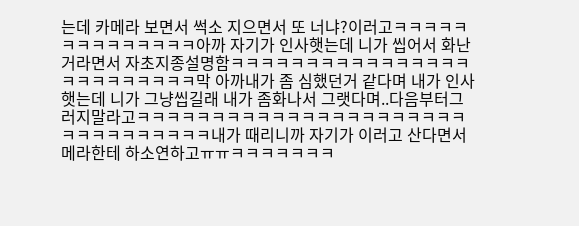는데 카메라 보면서 썩소 지으면서 또 너냐?이러고ㅋㅋㅋㅋㅋㅋㅋㅋㅋㅋㅋㅋㅋㅋ아까 자기가 인사햇는데 니가 씹어서 화난거라면서 자초지종설명함ㅋㅋㅋㅋㅋㅋㅋㅋㅋㅋㅋㅋㅋㅋㅋㅋㅋㅋㅋㅋㅋㅋㅋㅋㅋ막 아까내가 좀 심했던거 같다며 내가 인사햇는데 니가 그냥씹길래 내가 좀화나서 그랫다며..다음부터그러지말라고ㅋㅋㅋㅋㅋㅋㅋㅋㅋㅋㅋㅋㅋㅋㅋㅋㅋㅋㅋㅋㅋㅋㅋㅋㅋㅋㅋㅋㅋㅋㅋㅋ내가 때리니까 자기가 이러고 산다면서 메라한테 하소연하고ㅠㅠㅋㅋㅋㅋㅋㅋㅋ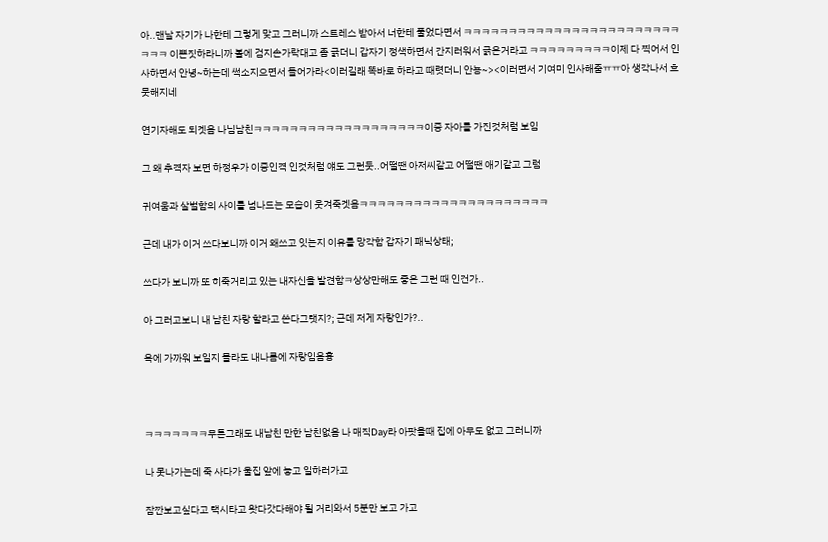아..맨날 자기가 나한테 그렇게 맞고 그러니까 스트레스 받아서 너한테 풀었다면서 ㅋㅋㅋㅋㅋㅋㅋㅋㅋㅋㅋㅋㅋㅋㅋㅋㅋㅋㅋㅋㅋㅋㅋㅋㅋㅋㅋ 이쁜짓하라니까 볼에 검지손가락대고 좀 긁더니 갑자기 정색하면서 간지러워서 긁은거라고 ㅋㅋㅋㅋㅋㅋㅋㅋㅋ이제 다 찍어서 인사하면서 안녕~하는데 썩소지으면서 들어가라<이러길래 똑바로 하라고 때렷더니 안뇽~><이러면서 기여미 인사해줌ㅠㅠ아 생각나서 흐믓해지네

연기자해도 되겟음 나님남친ㅋㅋㅋㅋㅋㅋㅋㅋㅋㅋㅋㅋㅋㅋㅋㅋㅋㅋㅋ이중 자아를 가진것처럼 보임

그 왜 추격자 보면 하정우가 이중인격 인것처럼 얘도 그런듯..어떨땐 아저씨같고 어떨땐 애기같고 그럼

귀여움과 살벌함의 사이를 넘나드는 모습이 웃겨죽겟음ㅋㅋㅋㅋㅋㅋㅋㅋㅋㅋㅋㅋㅋㅋㅋㅋㅋㅋㅋㅋㅋ

근데 내가 이거 쓰다보니까 이거 왜쓰고 잇는지 이유를 망각함 갑자기 패닉상태;

쓰다가 보니까 또 히죽거리고 있는 내자신을 발견함ㅋ상상만해도 좋은 그런 때 인건가..

아 그러고보니 내 남친 자랑 할라고 쓴다그랫지?; 근데 저게 자랑인가?..

욕에 가까워 보일지 몰라도 내나름에 자랑임음흉



ㅋㅋㅋㅋㅋㅋㅋ무튼그래도 내남친 만한 남친없음 나 매직Day라 아팟을때 집에 아무도 없고 그러니까

나 못나가는데 죽 사다가 울집 앞에 놓고 일하러가고

잠깐보고싶다고 택시타고 왓다갓다해야 될 거리와서 5분만 보고 가고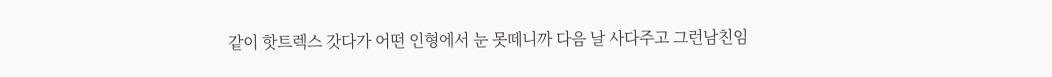같이 핫트렉스 갓다가 어떤 인형에서 눈 못떼니까 다음 날 사다주고 그런남친임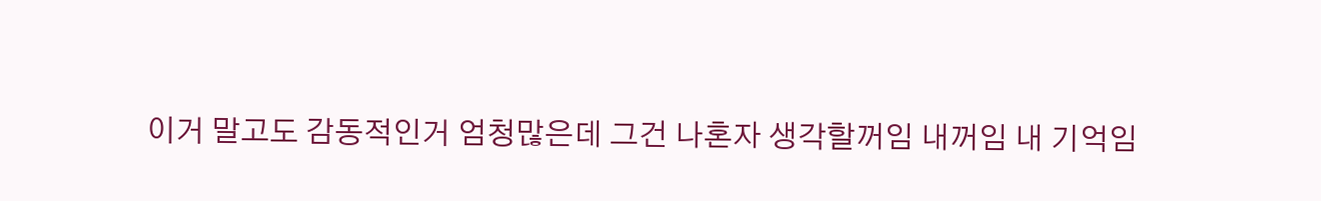이거 말고도 감동적인거 엄청많은데 그건 나혼자 생각할꺼임 내꺼임 내 기억임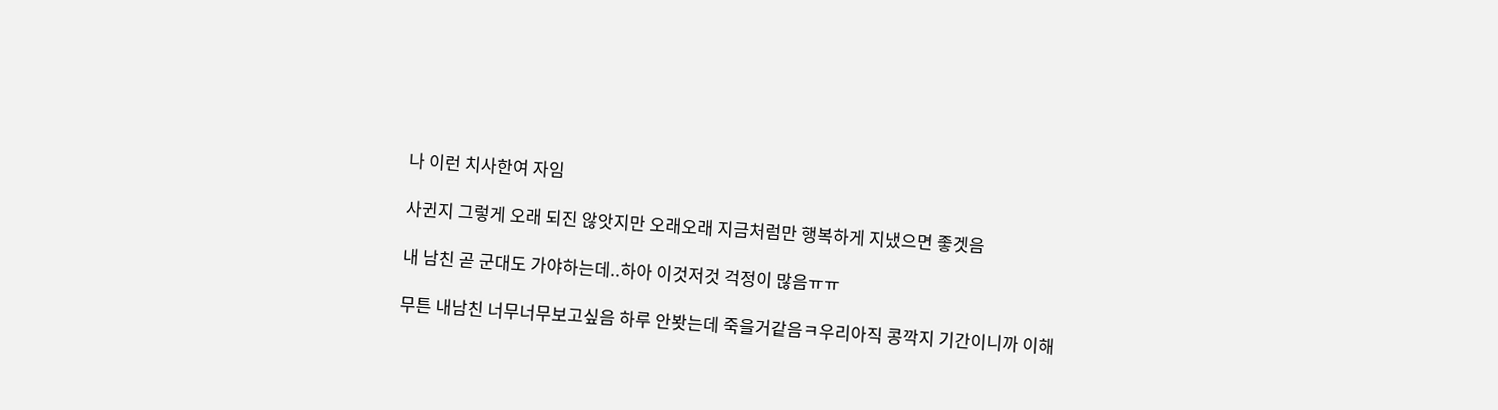나 이런 치사한여 자임

사귄지 그렇게 오래 되진 않앗지만 오래오래 지금처럼만 행복하게 지냈으면 좋겟음

내 남친 곧 군대도 가야하는데..하아 이것저것 걱정이 많음ㅠㅠ

무튼 내남친 너무너무보고싶음 하루 안봣는데 죽을거같음ㅋ우리아직 콩깍지 기간이니까 이해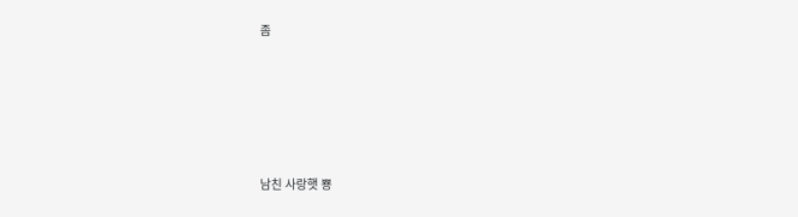좀





남친 사랑햇 뿅